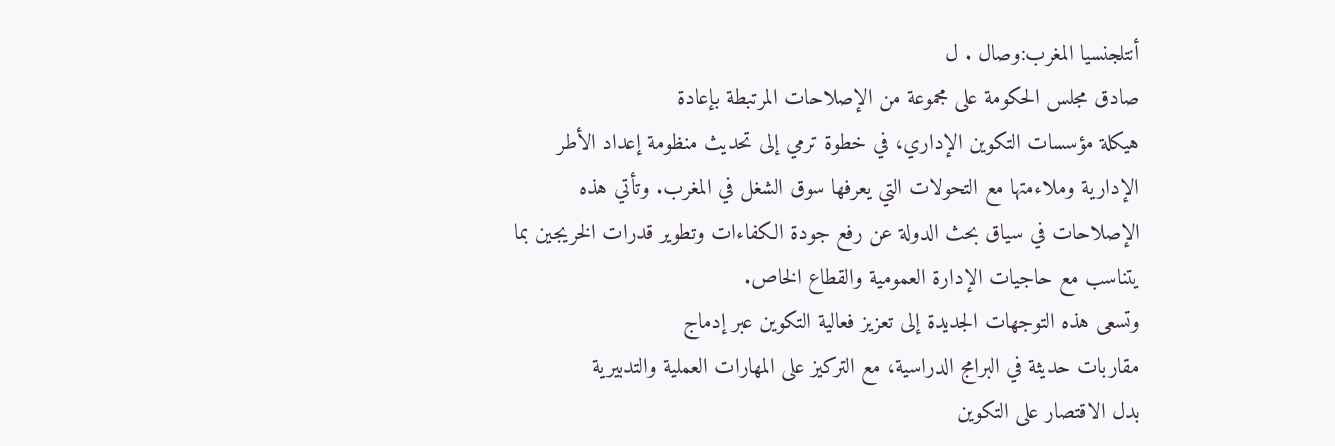أنتلجنسيا المغرب:وصال . ل
صادق مجلس الحكومة على مجموعة من الإصلاحات المرتبطة بإعادة
هيكلة مؤسسات التكوين الإداري، في خطوة ترمي إلى تحديث منظومة إعداد الأطر
الإدارية وملاءمتها مع التحولات التي يعرفها سوق الشغل في المغرب. وتأتي هذه
الإصلاحات في سياق بحث الدولة عن رفع جودة الكفاءات وتطوير قدرات الخريجين بما
يتناسب مع حاجيات الإدارة العمومية والقطاع الخاص.
وتسعى هذه التوجهات الجديدة إلى تعزيز فعالية التكوين عبر إدماج
مقاربات حديثة في البرامج الدراسية، مع التركيز على المهارات العملية والتدبيرية
بدل الاقتصار على التكوين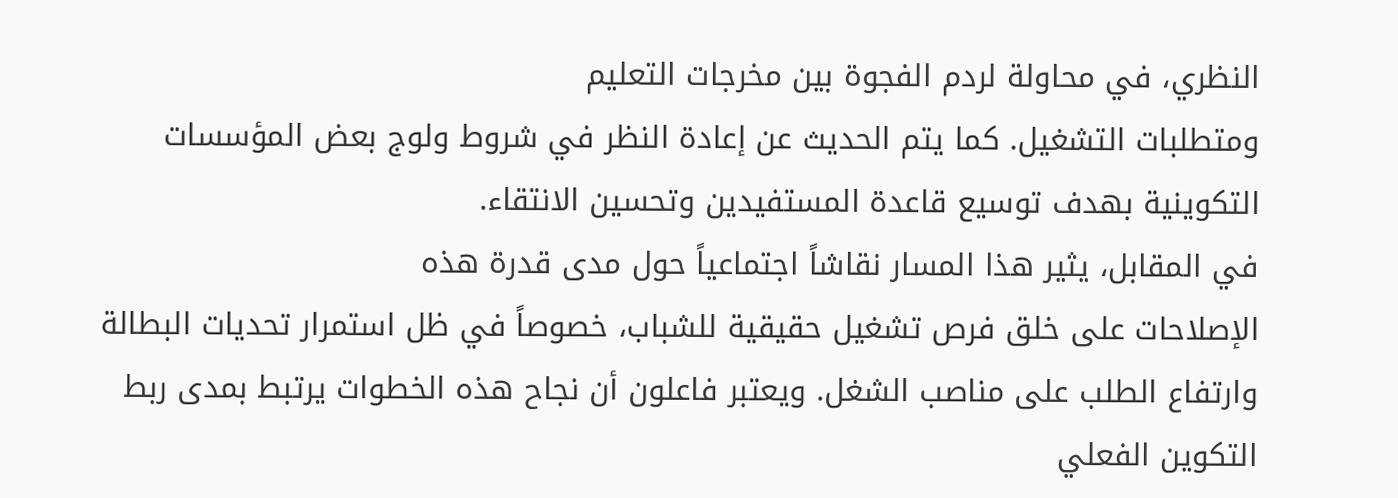النظري، في محاولة لردم الفجوة بين مخرجات التعليم
ومتطلبات التشغيل. كما يتم الحديث عن إعادة النظر في شروط ولوج بعض المؤسسات
التكوينية بهدف توسيع قاعدة المستفيدين وتحسين الانتقاء.
في المقابل، يثير هذا المسار نقاشاً اجتماعياً حول مدى قدرة هذه
الإصلاحات على خلق فرص تشغيل حقيقية للشباب، خصوصاً في ظل استمرار تحديات البطالة
وارتفاع الطلب على مناصب الشغل. ويعتبر فاعلون أن نجاح هذه الخطوات يرتبط بمدى ربط
التكوين الفعلي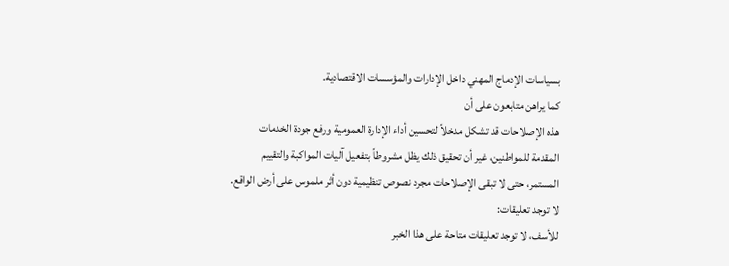بسياسات الإدماج المهني داخل الإدارات والمؤسسات الاقتصادية.
كما يراهن متابعون على أن
هذه الإصلاحات قد تشكل مدخلاً لتحسين أداء الإدارة العمومية ورفع جودة الخدمات
المقدمة للمواطنين، غير أن تحقيق ذلك يظل مشروطاً بتفعيل آليات المواكبة والتقييم
المستمر، حتى لا تبقى الإصلاحات مجرد نصوص تنظيمية دون أثر ملموس على أرض الواقع.
لا توجد تعليقات:
للأسف، لا توجد تعليقات متاحة على هذا الخبر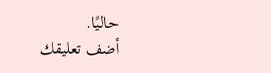حاليًا.
أضف تعليقك